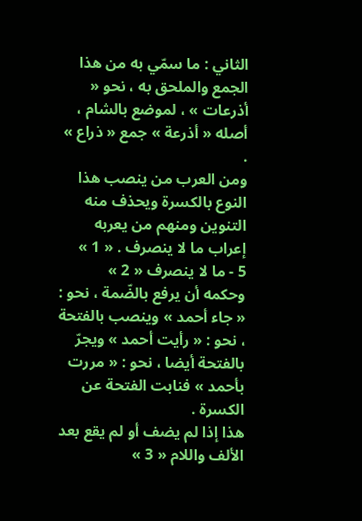الثاني : ما سمّي به من هذا الجمع والملحق به ، نحو « أذرعات » ، لموضع بالشام ، أصله « أذرعة » جمع « ذراع » .
ومن العرب من ينصب هذا النوع بالكسرة ويحذف منه التنوين ومنهم من يعربه إعراب ما لا ينصرف . « 1 »
5 - ما لا ينصرف « 2 »
وحكمه أن يرفع بالضّمة ، نحو : « جاء أحمد » وينصب بالفتحة ، نحو : « رأيت أحمد » ويجرّ بالفتحة أيضا ، نحو : « مررت بأحمد » فنابت الفتحة عن الكسرة .
هذا إذا لم يضف أو لم يقع بعد الألف واللام « 3 »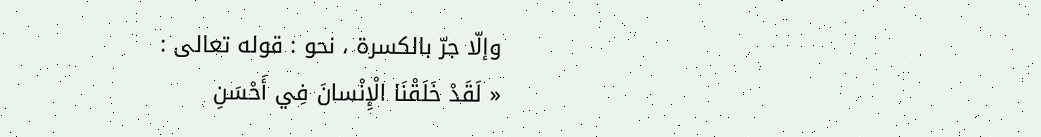وإلّا جرّ بالكسرة ، نحو : قوله تعالى :
« لَقَدْ خَلَقْنَا الْإِنْسانَ فِي أَحْسَنِ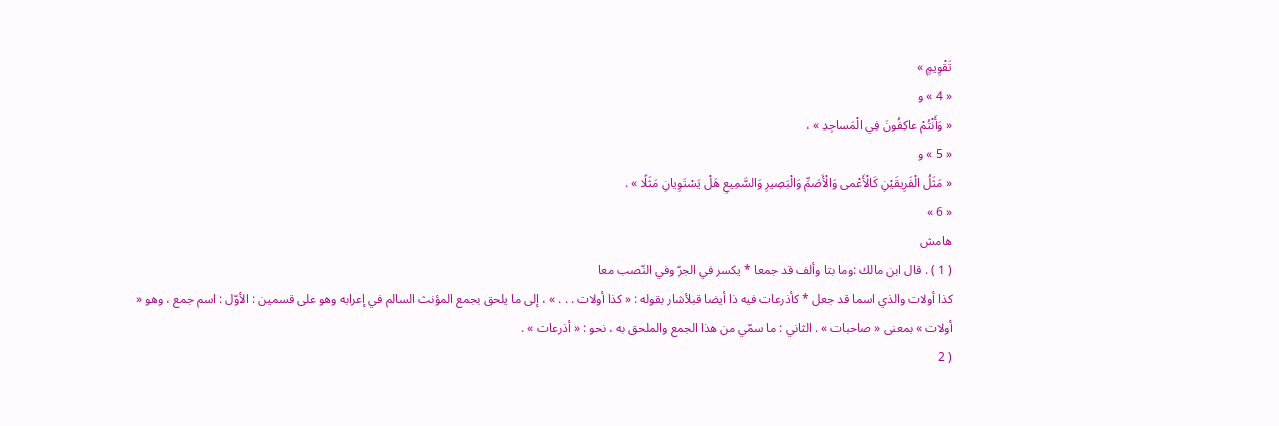تَقْوِيمٍ »
« 4 » و
« وَأَنْتُمْ عاكِفُونَ فِي الْمَساجِدِ » ،
« 5 » و
« مَثَلُ الْفَرِيقَيْنِ كَالْأَعْمى وَالْأَصَمِّ وَالْبَصِيرِ وَالسَّمِيعِ هَلْ يَسْتَوِيانِ مَثَلًا » .
« 6 »
هامش
( 1 ) . قال ابن مالك :وما بتا وألف قد جمعا * يكسر في الجرّ وفي النّصب معا
كذا أولات والذي اسما قد جعل * كأذرعات فيه ذا أيضا قبلأشار بقوله : « كذا أولات . . . » ، إلى ما يلحق بجمع المؤنث السالم في إعرابه وهو على قسمين : الأوّل : اسم جمع ، وهو « أولات » بمعنى « صاحبات » . الثاني : ما سمّي من هذا الجمع والملحق به ، نحو : « أذرعات » .
( 2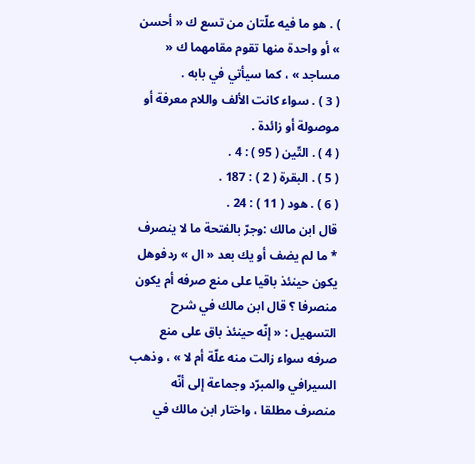) . هو ما فيه علّتان من تسع ك « أحسن » أو واحدة منها تقوم مقامهما ك « مساجد » ، كما سيأتي في بابه .
( 3 ) . سواء كانت الألف واللام معرفة أو موصولة أو زائدة .
( 4 ) . التّين ( 95 ) : 4 .
( 5 ) . البقرة ( 2 ) : 187 .
( 6 ) . هود ( 11 ) : 24 .
قال ابن مالك :وجرّ بالفتحة ما لا ينصرف * ما لم يضف أو يك بعد « ال » ردفوهل يكون حينئذ باقيا على منع صرفه أم يكون منصرفا ؟ قال ابن مالك في شرح التسهيل : « إنّه حينئذ باق على منع صرفه سواء زالت منه علّة أم لا » ، وذهب السيرافي والمبرّد وجماعة إلى أنّه منصرف مطلقا ، واختار ابن مالك في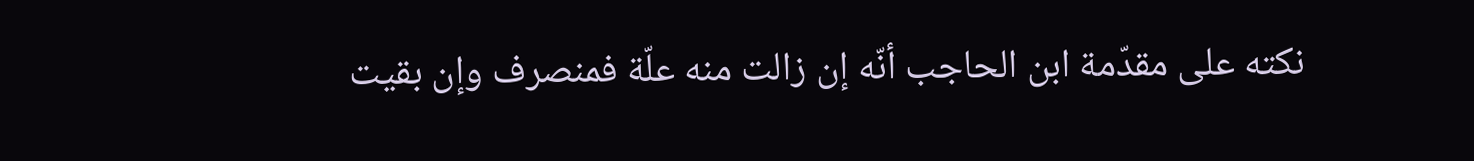نكته على مقدّمة ابن الحاجب أنّه إن زالت منه علّة فمنصرف وإن بقيت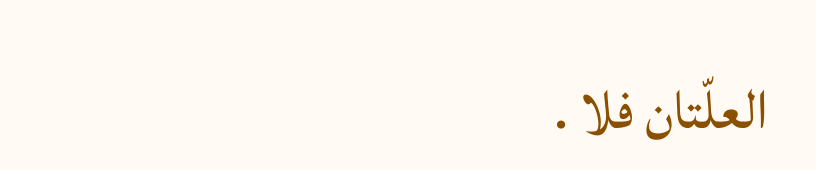العلّتان فلا .